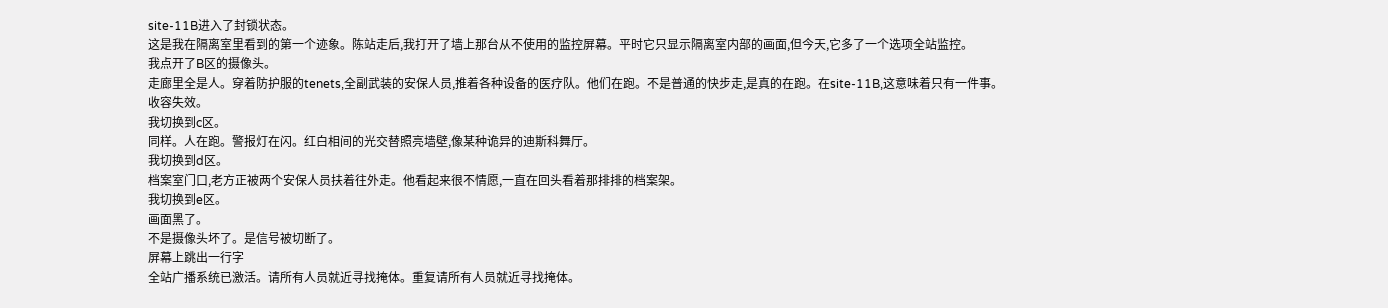site-11B进入了封锁状态。
这是我在隔离室里看到的第一个迹象。陈站走后,我打开了墙上那台从不使用的监控屏幕。平时它只显示隔离室内部的画面,但今天,它多了一个选项全站监控。
我点开了B区的摄像头。
走廊里全是人。穿着防护服的tenets,全副武装的安保人员,推着各种设备的医疗队。他们在跑。不是普通的快步走,是真的在跑。在site-11B,这意味着只有一件事。
收容失效。
我切换到c区。
同样。人在跑。警报灯在闪。红白相间的光交替照亮墙壁,像某种诡异的迪斯科舞厅。
我切换到d区。
档案室门口,老方正被两个安保人员扶着往外走。他看起来很不情愿,一直在回头看着那排排的档案架。
我切换到e区。
画面黑了。
不是摄像头坏了。是信号被切断了。
屏幕上跳出一行字
全站广播系统已激活。请所有人员就近寻找掩体。重复请所有人员就近寻找掩体。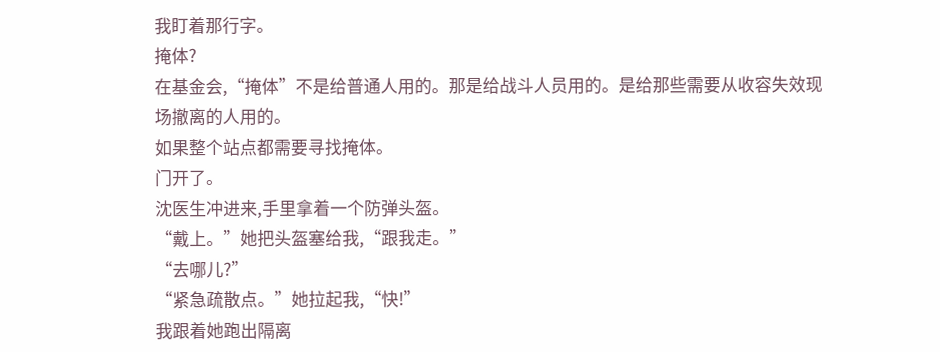我盯着那行字。
掩体?
在基金会,“掩体”不是给普通人用的。那是给战斗人员用的。是给那些需要从收容失效现场撤离的人用的。
如果整个站点都需要寻找掩体。
门开了。
沈医生冲进来,手里拿着一个防弹头盔。
“戴上。”她把头盔塞给我,“跟我走。”
“去哪儿?”
“紧急疏散点。”她拉起我,“快!”
我跟着她跑出隔离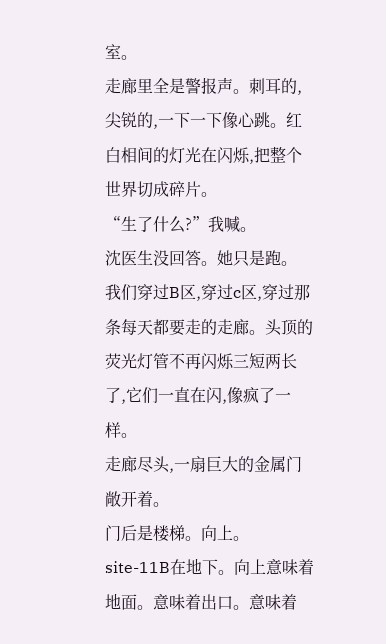室。
走廊里全是警报声。刺耳的,尖锐的,一下一下像心跳。红白相间的灯光在闪烁,把整个世界切成碎片。
“生了什么?”我喊。
沈医生没回答。她只是跑。
我们穿过B区,穿过c区,穿过那条每天都要走的走廊。头顶的荧光灯管不再闪烁三短两长了,它们一直在闪,像疯了一样。
走廊尽头,一扇巨大的金属门敞开着。
门后是楼梯。向上。
site-11B在地下。向上意味着地面。意味着出口。意味着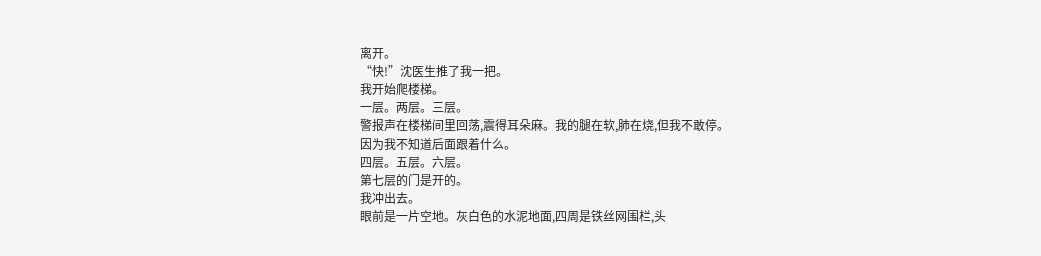离开。
“快!”沈医生推了我一把。
我开始爬楼梯。
一层。两层。三层。
警报声在楼梯间里回荡,震得耳朵麻。我的腿在软,肺在烧,但我不敢停。
因为我不知道后面跟着什么。
四层。五层。六层。
第七层的门是开的。
我冲出去。
眼前是一片空地。灰白色的水泥地面,四周是铁丝网围栏,头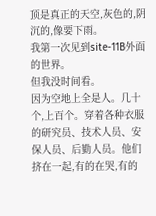顶是真正的天空,灰色的,阴沉的,像要下雨。
我第一次见到site-11B外面的世界。
但我没时间看。
因为空地上全是人。几十个,上百个。穿着各种衣服的研究员、技术人员、安保人员、后勤人员。他们挤在一起,有的在哭,有的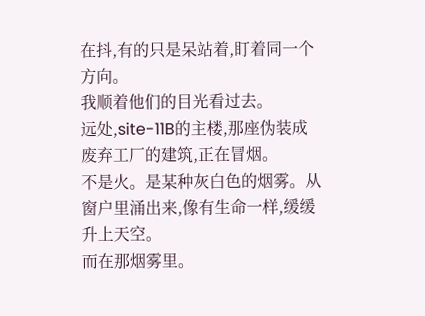在抖,有的只是呆站着,盯着同一个方向。
我顺着他们的目光看过去。
远处,site-11B的主楼,那座伪装成废弃工厂的建筑,正在冒烟。
不是火。是某种灰白色的烟雾。从窗户里涌出来,像有生命一样,缓缓升上天空。
而在那烟雾里。